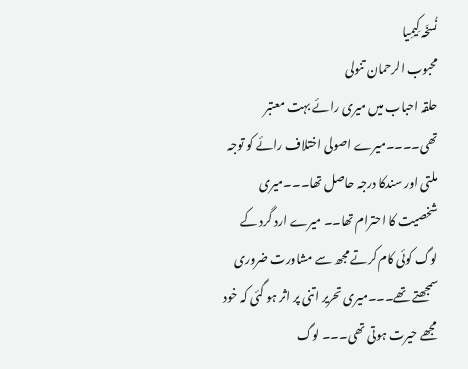نُسخَہ کِیمِیا
محبوب الرحمان تنولی
حلقہ احباب میں میری رائے بہت معتبر تھی۔۔۔۔میرے اصولی اختلاف رائے کو توجہ ملتی اور سندکا درجہ حاصل تھا۔۔۔میری شخصیت کا احترام تھا۔۔ میرے ارد گرد کے لوگ کوئی کام کرتے مجھ سے مشاورت ضروری سمجھتے تھے۔۔۔میری تحریر اتنی پر اثر ہو گئی کہ خود مجھے حیرت ہوتی تھی۔۔۔ لوگ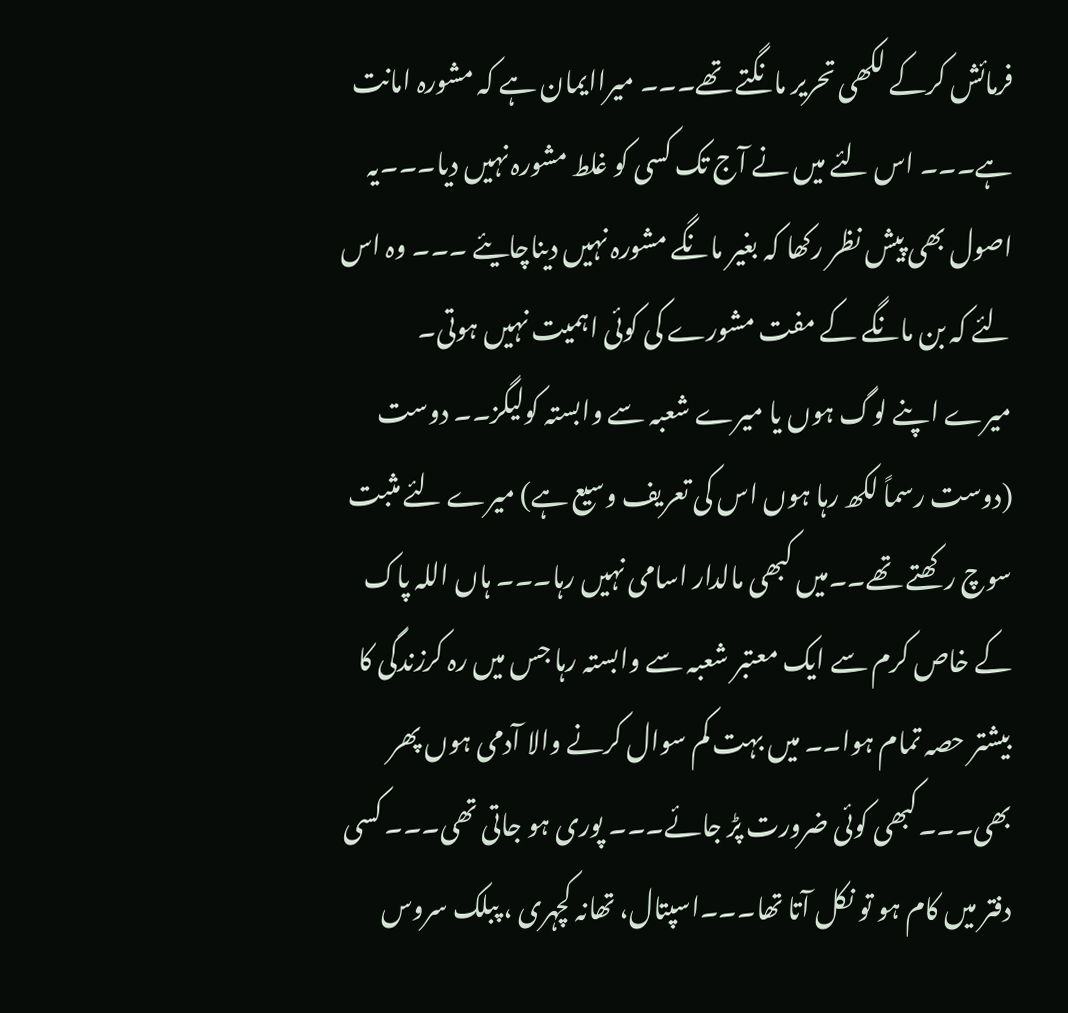فرمائش کرکے لکھی تحریر مانگتے تھے۔۔۔ میراایمان ہے کہ مشورہ امانت ہے۔۔۔ اس لئے میں نے آج تک کسی کو غلط مشورہ نہیں دیا۔۔۔یہ اصول بھی پیش نظر رکھا کہ بغیر مانگے مشورہ نہیں دیناچایئے ۔۔۔ وہ اس لئے کہ بن مانگے کے مفت مشورے کی کوئی اہمیت نہیں ہوتی۔
میرے اپنے لوگ ہوں یا میرے شعبہ سے وابستہ کولیگز۔۔ دوست (دوست رسماً لکھ رہا ہوں اس کی تعریف وسیع ہے) میرے لئے مثبت سوچ رکھتے تھے۔۔میں کبھی مالدار اسامی نہیں رہا۔۔۔ ہاں اللہ پاک کے خاص کرم سے ایک معتبر شعبہ سے وابستہ رہا جس میں رہ کرزندگی کا بیشتر حصہ تمام ہوا۔۔ میں بہت کم سوال کرنے والا آدمی ہوں پھر بھی۔۔۔کبھی کوئی ضرورت پڑ جائے۔۔۔ پوری ہو جاتی تھی۔۔۔ کسی دفتر میں کام ہو تو نکل آتا تھا۔۔۔اسپتال، تھانہ کچہری ، پبلک سروس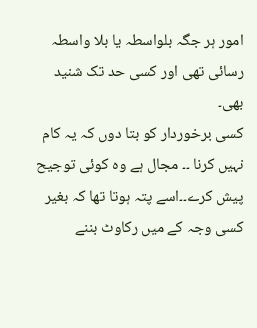امور ہر جگہ بلواسطہ یا بلا واسطہ رسائی تھی اور کسی حد تک شنید بھی۔
کسی برخوردار کو بتا دوں کہ یہ کام نہیں کرنا ۔۔ مجال ہے وہ کوئی توجیح پیش کرے۔۔اسے پتہ ہوتا تھا کہ بغیر کسی وجہ کے میں رکاوٹ بننے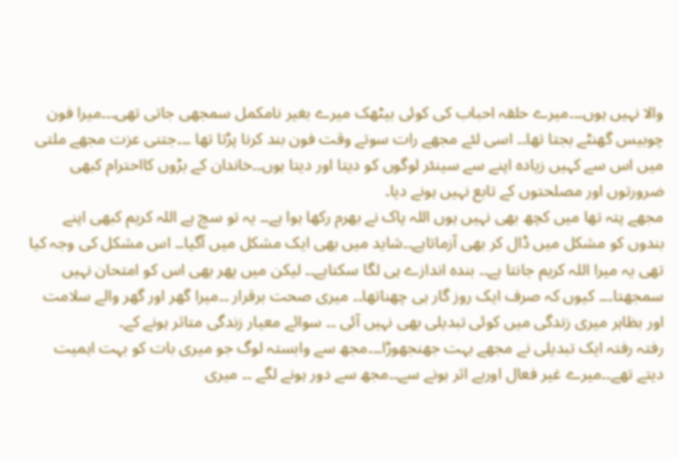والا نہیں ہوں۔۔۔میرے حلقہ احباب کی کوئی بیٹھک میرے بغیر نامکمل سمجھی جاتی تھی۔۔۔میرا فون چوبیس گھنٹے بجتا تھا۔۔ اسی لئے مجھے رات سوتے وقت فون بند کرنا پڑتا تھا ۔۔۔جتنی عزت مجھے ملتی میں اس سے کہیں زیادہ اپنے سے سینئر لوگوں کو دیتا اور دیتا ہوں۔۔خاندان کے بڑوں کااحترام کبھی ضرورتوں اور مصلحتوں کے تابع نہیں ہونے دیا۔
مجھے پتہ تھا میں کچھ بھی نہیں ہوں اللہ پاک نے بھرم رکھا ہوا ہے۔۔ یہ تو سچ ہے اللہ کریم کبھی اپنے بندوں کو مشکل میں ڈال کر بھی آزماتاہے۔۔شاید میں بھی ایک مشکل میں آگیا۔۔ اس مشکل کی وجہ کیا تھی یہ میرا اللہ کریم جانتا ہے۔۔ بندہ اندازے ہی لگا سکتاہے۔۔ لیکن میں پھر بھی اس کو امتحان نہیں سمجھتا۔۔۔ کیوں کہ صرف ایک روز گار ہی چھناتھا۔۔ میری صحت برقرار ۔۔میرا گھر اور گھر والے سلامت اور بظاہر میری زندگی میں کوئی تبدیلی بھی نہیں آئی ۔۔ سوائے معیار زندگی متاثر ہونے کے۔
رفتہ رفتہ ایک تبدیلی نے مجھے بہت جھنجھوڑا۔۔۔مجھ سے وابستہ لوگ جو میری بات کو بہت اہمیت دیتے تھے۔۔میرے غیر فعال اوربے اثر ہونے سے۔۔مجھ سے دور ہونے لگے ۔۔ میری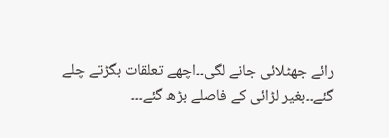رائے جھٹلائی جانے لگی۔۔اچھے تعلقات بگڑتے چلے گئے۔۔بغیر لڑائی کے فاصلے بڑھ گئے۔۔۔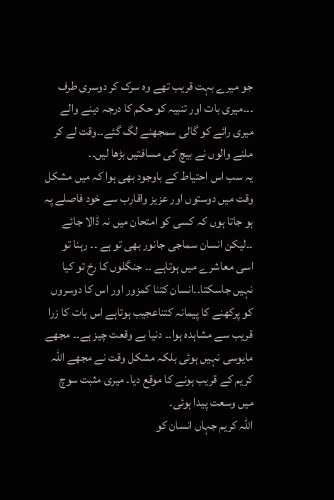جو میرے بہت قریب تھے وہ سرک کر دوسری طرف ۔۔۔میری بات اور تنبیہ کو حکم کا درجہ دینے والے میری رائے کو گالی سمجھنے لگ گئے۔۔وقت لے کر ملنے والوں نے بیچ کی مسافتیں بڑھا لیں۔۔
یہ سب اس احتیاط کے باوجود بھی ہوا کہ میں مشکل وقت میں دوستوں اور عزیز واقارب سے خود فاصلے پہ ہو جاتا ہوں کہ کسی کو امتحان میں نہ ڈالا جائے ۔۔لیکن انسان سماجی جانور بھی تو ہے ۔۔ رہنا تو اسی معاشرے میں ہوتاہے ۔۔ جنگلوں کا رخ تو کیا نہیں جاسکتا۔۔انسان کتنا کمزور اور اس کا دوسروں کو پرکھنے کا پیمانہ کتناعجیب ہوتاہے اس بات کا زرا قریب سے مشاہدہ ہوا۔۔ دنیا بے وقعت چیز ہے۔۔ مجھے مایوسی نہیں ہوئی بلکہ مشکل وقت نے مجھے اللہ کریم کے قریب ہونے کا موقع دیا۔ میری مثبت سوچ میں وسعت پیدا ہوئی۔
اللہ کریم جہاں انسان کو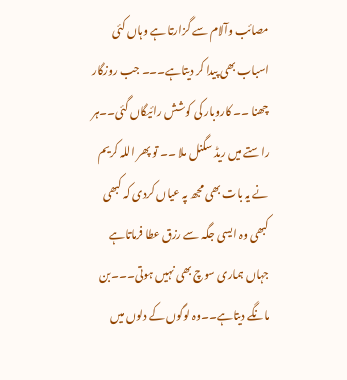مصائب وآلام سے گزارتا ہے وہاں کئی اسباب بھی پیدا کر دیتاہے۔۔۔ جب روزگار چھنا ۔۔ کاروبار کی کوشش رائیگاں گئی۔۔ہر راستے میں ریڈ سگنل ملا ۔۔ تو پھر اللہ کریم نے یہ بات بھی مجھ پہ عیاں کردی کہ کبھی کبھی وہ ایسی جگہ سے رزق عطا فرماتاہے جہاں ہماری سوچ بھی نہیں ہوتی۔۔۔بن مانگے دیتاہے۔۔وہ لوگوں کے دلوں میں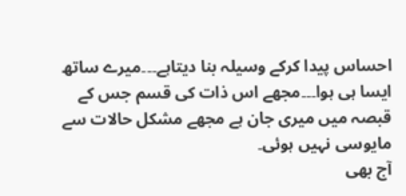احساس پیدا کرکے وسیلہ بنا دیتاہے۔۔۔میرے ساتھ ایسا ہی ہوا۔۔۔مجھے اس ذات کی قسم جس کے قبصہ میں میری جان ہے مجھے مشکل حالات سے مایوسی نہیں ہوئی۔
آج بھی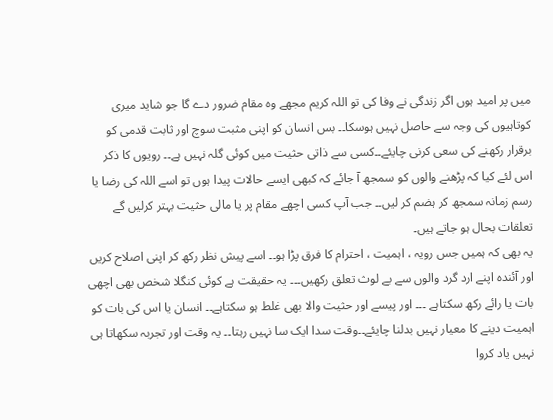میں پر امید ہوں اگر زندگی نے وفا کی تو اللہ کریم مجھے وہ مقام ضرور دے گا جو شاید میری کوتاہیوں کی وجہ سے حاصل نہیں ہوسکا۔۔ بس انسان کو اپنی مثبت سوچ اور ثابت قدمی کو برقرار رکھنے کی سعی کرنی چایئے۔۔کسی سے ذاتی حثیت میں کوئی گلہ نہیں ہے۔۔ رویوں کا ذکر اس لئے کیا کہ پڑھنے والوں کو سمجھ آ جائے کہ کبھی ایسے حالات پیدا ہوں تو اسے اللہ کی رضا یا رسم زمانہ سمجھ کر ہضم کر لیں۔۔ جب آپ کسی اچھے مقام پر یا مالی حثیت بہتر کرلیں گے تعلقات بحال ہو جاتے ہیں۔
یہ بھی کہ ہمیں جس رویہ ، اہمیت ، احترام کا فرق پڑا ہو۔۔ اسے پیش نظر رکھ کر اپنی اصلاح کریں اور آئندہ اپنے ارد گرد والوں سے بے لوث تعلق رکھیں۔۔۔ یہ حقیقت ہے کوئی کنگلا شخص بھی اچھی بات یا رائے رکھ سکتاہے ۔۔۔ اور پیسے اور حثیت والا بھی غلط ہو سکتاہے۔۔ انسان یا اس کی بات کو اہمیت دینے کا معیار نہیں بدلنا چایئے۔۔وقت سدا ایک سا نہیں رہتا۔۔ یہ وقت اور تجربہ سکھاتا ہی نہیں یاد کروا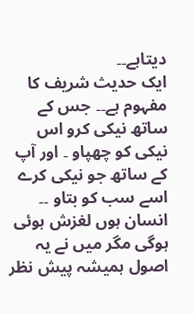دیتاہے۔۔
ایک حدیث شریف کا مفہوم ہے۔۔ جس کے ساتھ نیکی کرو اس نیکی کو چھپاو ۔ اور آپ کے ساتھ جو نیکی کرے اسے سب کو بتاو ۔۔
انسان ہوں لغزش ہوئی ہوگی مگر میں نے یہ اصول ہمیشہ پیش نظر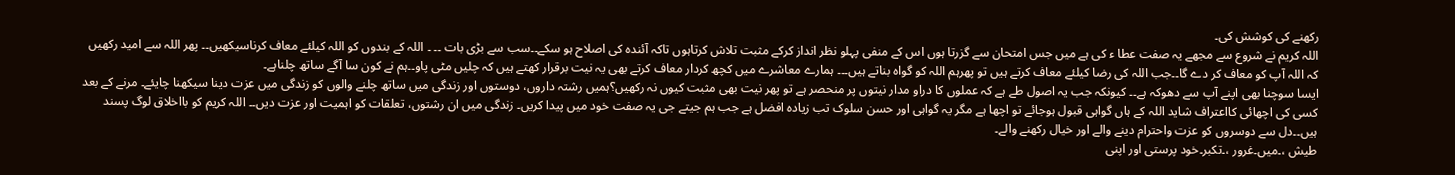رکھنے کی کوشش کی۔
اللہ کریم نے شروع سے مجھے یہ صفت عطا ء کی ہے میں جس امتحان سے گزرتا ہوں اس کے منفی پہلو نظر انداز کرکے مثبت تلاش کرتاہوں تاکہ آئندہ کی اصلاح ہو سکے۔۔سب سے بڑی بات ۔۔ ۔ اللہ کے بندوں کو اللہ کیلئے معاف کرناسیکھیں۔۔ پھر اللہ سے امید رکھیں کہ اللہ آپ کو معاف کر دے گا۔۔جب اللہ کی رضا کیلئے معاف کرتے ہیں تو پھرہم اللہ کو گواہ بناتے ہیں۔۔۔ ہمارے معاشرے میں کچھ کردار معاف کرتے بھی یہ نیت برقرار کھتے ہیں کہ چلیں مٹی پاو۔۔ہم نے کون سا آگے ساتھ چلناہے۔
ایسا سوچنا بھی اپنے آپ سے دھوکہ ہے۔۔ کیونکہ جب یہ اصول طے ہے کہ عملوں کا دراو مدار نیتوں پر منحصر ہے تو پھر نیت بھی مثبت کیوں نہ رکھیں؟ہمیں رشتہ داروں، دوستوں اور زندگی میں ساتھ چلنے والوں کو زندگی میں عزت دینا سیکھنا چایئے۔ مرنے کے بعد کسی کی اچھائی کااعتراف شاید اللہ کے ہاں گواہی قبول ہوجائے تو اچھا ہے مگر یہ گواہی اور حسن سلوک تب زیادہ افضل ہے جب ہم جیتے جی یہ صفت خود میں پیدا کریں۔ زندگی میں ان رشتوں، تعلقات کو اہمیت اور عزت دیں۔۔ اللہ کریم کو بااخلاق لوگ پسند ہیں۔۔دل سے دوسروں کو عزت واحترام دینے والے اور خیال رکھنے والے۔
طیش ،۔میں۔غرور ،۔تکبر۔خود پرستی اور اپنی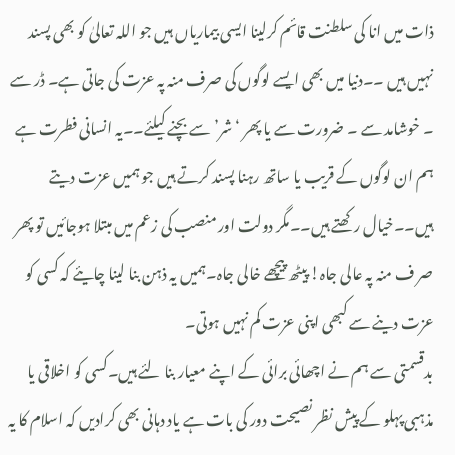ذات میں انا کی سلطنت قائم کرلینا ایسی بیماریاں ہیں جو اللہ تعالیٰ کو بھی پسند نہیں ہیں ۔۔دنیا میں بھی ایسے لوگوں کی صرف منہ پہ عزت کی جاتی ہے۔ ڈر سے ۔ خوشامد سے ۔ ضرورت سے یا پھر ‘شر’سے بچنے کیلئے۔۔یہ انسانی فطرت ہے ہم ان لوگوں کے قریب یا ساتھ رہنا پسند کرتے ہیں جو ہمیں عزت دیتے ہیں۔۔خیال رکھتے ہیں۔۔مگر دولت اور منصب کی زعم میں مبتلا ہوجائیں تو پھر صر ف منہ پہ عالی جاہ! پیٹھ پیچھے خالی جاہ۔ہمیں یہ ذہن بنا لینا چایئے کہ کسی کو عزت دینے سے کبھی اپنی عزت کم نہیں ہوتی۔
بدقسمتی سے ہم نے اچھائی برائی کے اپنے معیار بنا لئے ہیں۔کسی کو اخلاقی یا مذہبی پہلو کے پیش نظر نصیحت دور کی بات ہے یاد دہانی بھی کرادیں کہ اسلام کا یہ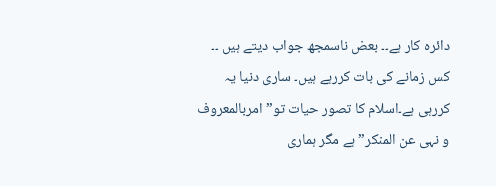دائرہ کار ہے۔۔ بعض ناسمجھ جواب دیتے ہیں ۔۔ کس زمانے کی بات کررہے ہیں۔ ساری دنیا یہ کررہی ہے۔اسلام کا تصور حیات تو”امربالمعروف و نہی عن المنکر” ہے مگر ہماری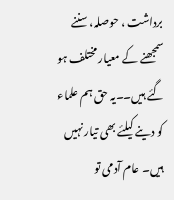برداشت ، حوصلہ، سننے سمجھنے کے معیار مختلف ہو گئے ہیں۔۔یہ حق ہم علماء کو دینے کیلئے بھی تیار نہیں ہیں۔ عام آدمی تو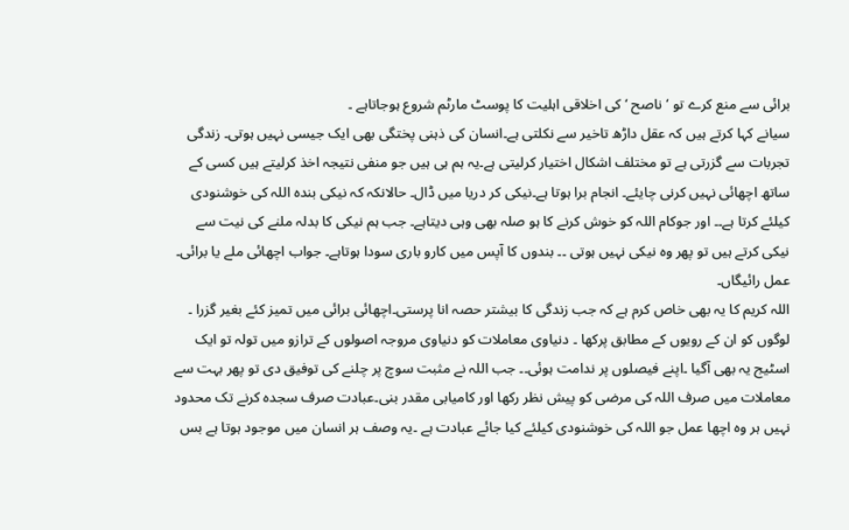برائی سے منع کرے تو ‘ناصح ‘ کی اخلاقی اہلیت کا پوسٹ مارٹم شروع ہوجاتاہے ۔
سیانے کہا کرتے ہیں کہ عقل داڑھ تاخیر سے نکلتی ہے۔انسان کی ذہنی پختگی بھی ایک جیسی نہیں ہوتی۔ زندگی تجربات سے گزرتی ہے تو مختلف اشکال اختیار کرلیتی ہے۔یہ ہم ہی ہیں جو منفی نتیجہ اخذ کرلیتے ہیں کسی کے ساتھ اچھائی نہیں کرنی چایئے۔ انجام برا ہوتا ہے۔نیکی کر دریا میں ڈال۔ حالانکہ کہ نیکی بندہ اللہ کی خوشنودی کیلئے کرتا ہے۔۔ اور جوکام اللہ کو خوش کرنے کا ہو صلہ بھی وہی دیتاہے۔ جب ہم نیکی کا بدلہ ملنے کی نیت سے نیکی کرتے ہیں تو پھر وہ نیکی نہیں ہوتی ۔۔ بندوں کا آپس میں کارو باری سودا ہوتاہے۔ جواب اچھائی ملے یا برائی۔ عمل رائیگاں۔
اللہ کریم کا یہ بھی خاص کرم ہے کہ جب زندگی کا بیشتر حصہ انا پرستی۔اچھائی برائی میں تمیز کئے بغیر گزرا ۔ لوگوں کو ان کے رویوں کے مطابق پرکھا ۔ دنیاوی معاملات کو دنیاوی مروجہ اصولوں کے ترازو میں تولہ تو ایک اسٹیج یہ بھی آگیا ۔اپنے فیصلوں پر ندامت ہوئی۔۔ جب اللہ نے مثبت سوچ پر چلنے کی توفیق دی تو پھر بہت سے معاملات میں صرف اللہ کی مرضی کو پیش نظر رکھا اور کامیابی مقدر بنی۔عبادت صرف سجدہ کرنے تک محدود نہیں ہر وہ اچھا عمل جو اللہ کی خوشنودی کیلئے کیا جائے عبادت ہے ۔یہ وصف ہر انسان میں موجود ہوتا ہے بس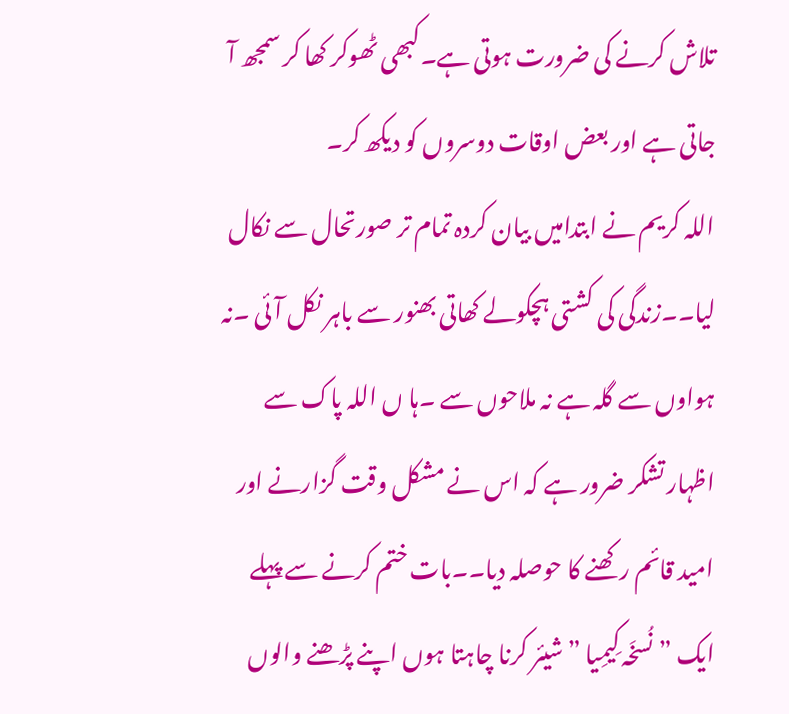تلاش کرنے کی ضرورت ہوتی ہے۔کبھی ٹھوکر کھا کر سمجھ آ جاتی ہے اور بعض اوقات دوسروں کو دیکھ کر۔
اللہ کریم نے ابتدامیں بیان کردہ تمام تر صورتحال سے نکال لیا۔۔زندگی کی کشتی ہچکولے کھاتی بھنور سے باہر نکل آئی ۔نہ ہواوں سے گلہ ہے نہ ملاحوں سے ۔ہا ں اللہ پاک سے اظہار تشکر ضرور ہے کہ اس نے مشکل وقت گزارنے اور امید قائم رکھنے کا حوصلہ دیا۔۔بات ختم کرنے سے پہلے ایک ”نُسخَہ کِیمِیا ”شیئر کرنا چاہتا ہوں اپنے پڑھنے والوں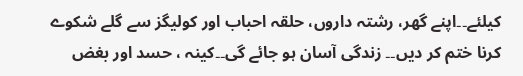کیلئے۔۔اپنے گھر، رشتہ داروں، حلقہ احباب اور کولیگز سے گلے شکوے کرنا ختم کر دیں۔۔ زندگی آسان ہو جائے گی۔۔کینہ ، حسد اور بغض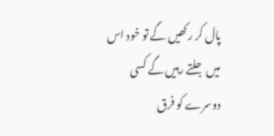پال کر رکھیں گے تو خود اس میں جلتے رہیں گے کسی دوسرے کو فرق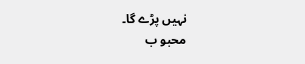نہیں پڑے گا۔
محبو ب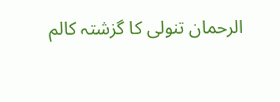الرحمان تنولی کا گزشتہ کالم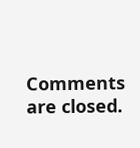Comments are closed.